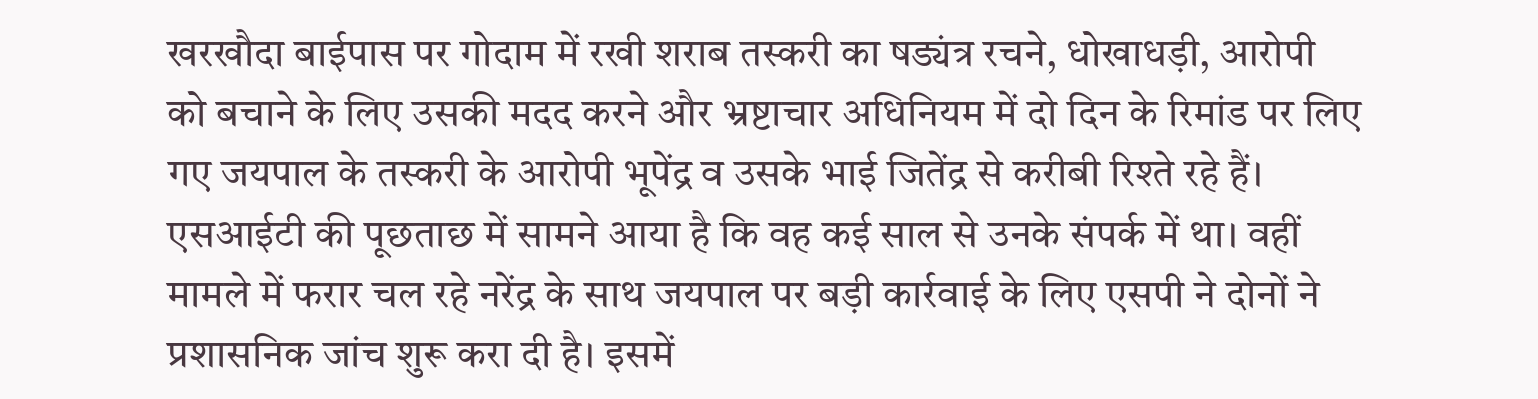खरखौदा बाईपास पर गोदाम में रखी शराब तस्करी का षड्यंत्र रचने, धोखाधड़ी, आरोपी को बचाने के लिए उसकी मदद करने और भ्रष्टाचार अधिनियम में दो दिन के रिमांड पर लिए गए जयपाल के तस्करी के आरोपी भूपेंद्र व उसके भाई जितेंद्र से करीबी रिश्ते रहे हैं।
एसआईटी की पूछताछ में सामने आया है कि वह कई साल से उनके संपर्क में था। वहीं मामले में फरार चल रहे नरेंद्र के साथ जयपाल पर बड़ी कार्रवाई के लिए एसपी ने दोनों ने प्रशासनिक जांच शुरू करा दी है। इसमें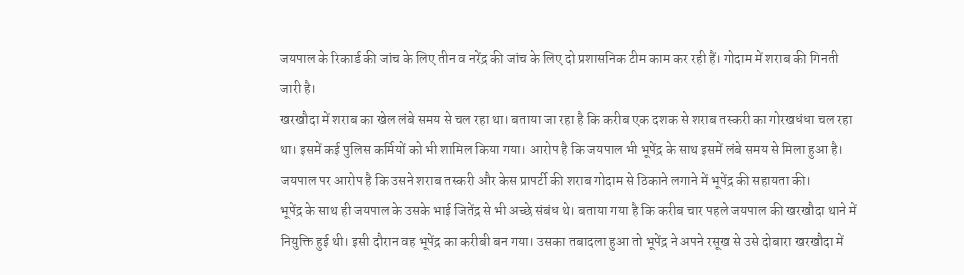जयपाल के रिकार्ड की जांच के लिए तीन व नरेंद्र की जांच के लिए दो प्रशासनिक टीम काम कर रही हैं। गोदाम में शराब की गिनती जारी है।
खरखौदा में शराब का खेल लंबे समय से चल रहा था। बताया जा रहा है कि करीब एक दशक से शराब तस्करी का गोरखधंधा चल रहा था। इसमें कई पुलिस कर्मियों को भी शामिल किया गया। आरोप है कि जयपाल भी भूपेंद्र के साथ इसमें लंबे समय से मिला हुआ है। जयपाल पर आरोप है कि उसने शराब तस्करी और केस प्रापर्टी की शराब गोदाम से ठिकाने लगाने में भूपेंद्र की सहायता की।
भूपेंद्र के साथ ही जयपाल के उसके भाई जितेंद्र से भी अच्छे संबंध थे। बताया गया है कि करीब चार पहले जयपाल की खरखौदा थाने में नियुक्ति हुई थी। इसी दौरान वह भूपेंद्र का करीबी बन गया। उसका तबादला हुआ तो भूपेंद्र ने अपने रसूख से उसे दोबारा खरखौदा में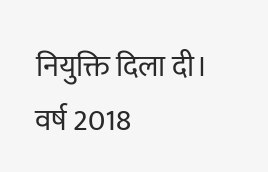नियुक्ति दिला दी। वर्ष 2018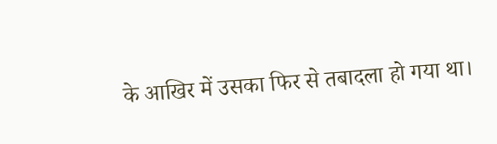के आखिर में उसका फिर से तबादला हो गया था।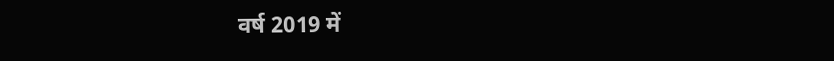वर्ष 2019 में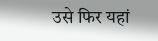उसे फिर यहां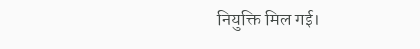नियुक्ति मिल गई।